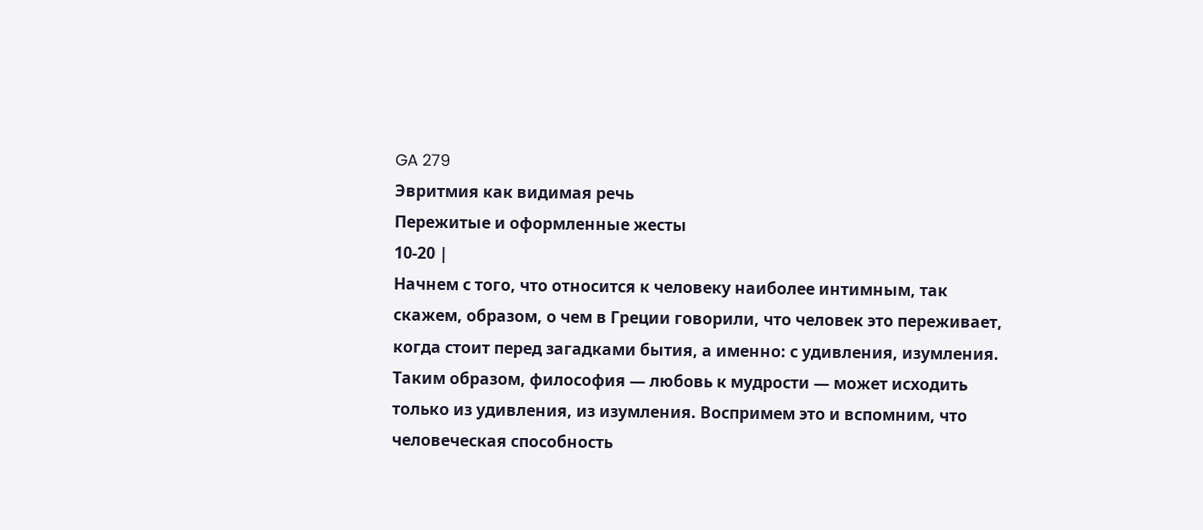GA 279
Эвритмия как видимая речь
Пережитые и оформленные жесты
10-20 |
Начнем с того, что относится к человеку наиболее интимным, так скажем, образом, о чем в Греции говорили, что человек это переживает, когда стоит перед загадками бытия, а именно: с удивления, изумления. Таким образом, философия — любовь к мудрости — может исходить только из удивления, из изумления. Воспримем это и вспомним, что человеческая способность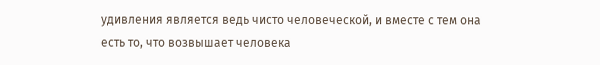удивления является ведь чисто человеческой, и вместе с тем она есть то, что возвышает человека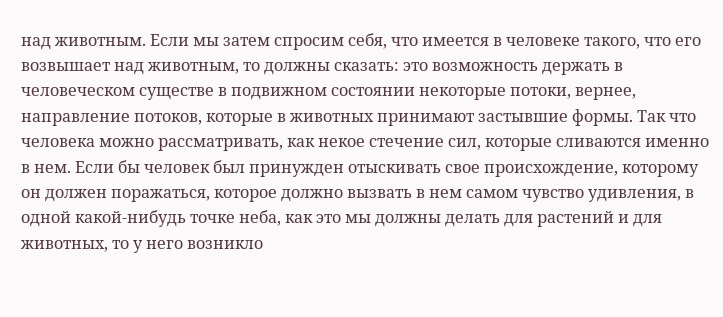над животным. Если мы затем спросим себя, что имеется в человеке такого, что его возвышает над животным, то должны сказать: это возможность держать в человеческом существе в подвижном состоянии некоторые потоки, вернее, направление потоков, которые в животных принимают застывшие формы. Так что человека можно рассматривать, как некое стечение сил, которые сливаются именно в нем. Если бы человек был принужден отыскивать свое происхождение, которому он должен поражаться, которое должно вызвать в нем самом чувство удивления, в одной какой-нибудь точке неба, как это мы должны делать для растений и для животных, то у него возникло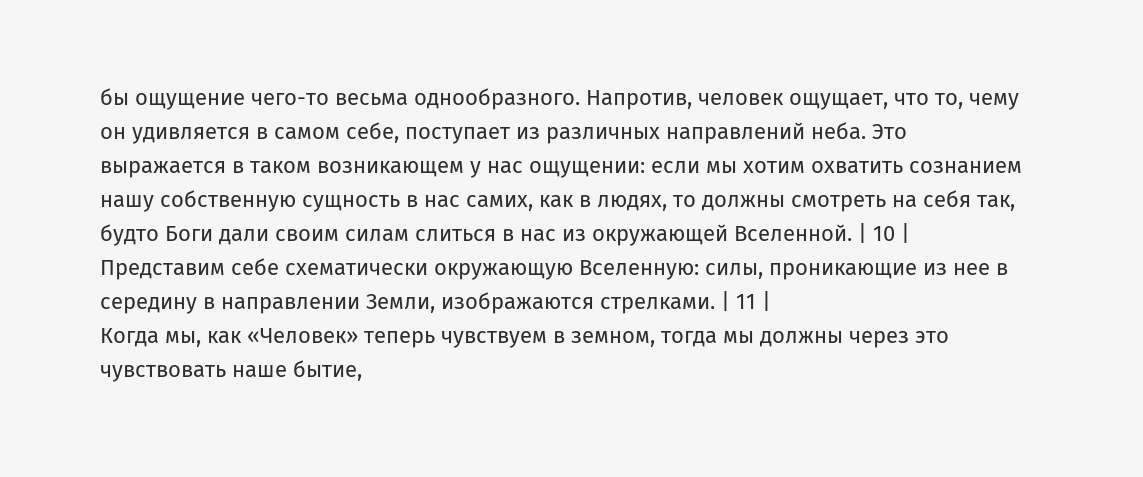бы ощущение чего-то весьма однообразного. Напротив, человек ощущает, что то, чему он удивляется в самом себе, поступает из различных направлений неба. Это выражается в таком возникающем у нас ощущении: если мы хотим охватить сознанием нашу собственную сущность в нас самих, как в людях, то должны смотреть на себя так, будто Боги дали своим силам слиться в нас из окружающей Вселенной. | 10 |
Представим себе схематически окружающую Вселенную: силы, проникающие из нее в середину в направлении Земли, изображаются стрелками. | 11 |
Когда мы, как «Человек» теперь чувствуем в земном, тогда мы должны через это чувствовать наше бытие,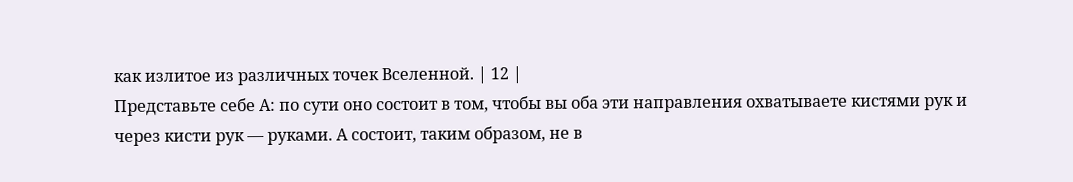как излитое из различных точек Вселенной. | 12 |
Представьте себе А: по сути оно состоит в том, чтобы вы оба эти направления охватываете кистями рук и через кисти рук — руками. А состоит, таким образом, не в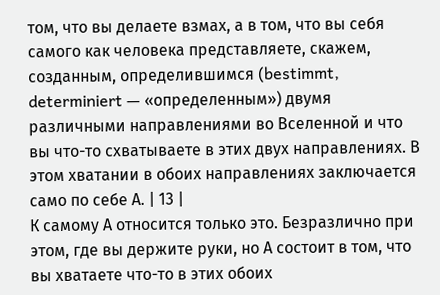том, что вы делаете взмах, а в том, что вы себя самого как человека представляете, скажем, созданным, определившимся (bestimmt, determiniert — «определенным») двумя различными направлениями во Вселенной и что вы что-то схватываете в этих двух направлениях. В этом хватании в обоих направлениях заключается само по себе А. | 13 |
К самому А относится только это. Безразлично при этом, где вы держите руки, но А состоит в том, что вы хватаете что-то в этих обоих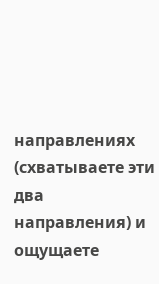направлениях (схватываете эти два направления) и ощущаете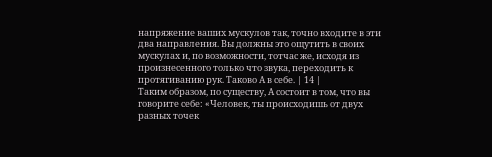напряжение ваших мускулов так, точно входите в эти два направления. Вы должны это ощутить в своих мускулах и, по возможности, тотчас же, исходя из произнесенного только что звука, переходить к протягиванию рук. Таково А в себе. | 14 |
Таким образом, по существу, А состоит в том, что вы говорите себе: «Человек, ты происходишь от двух разных точек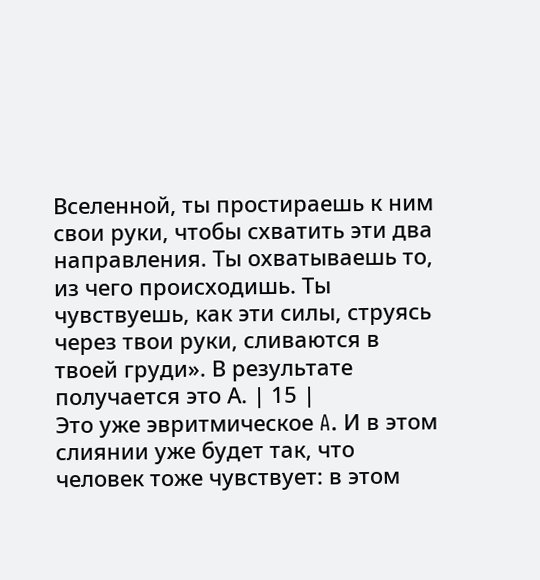Вселенной, ты простираешь к ним свои руки, чтобы схватить эти два направления. Ты охватываешь то, из чего происходишь. Ты чувствуешь, как эти силы, струясь через твои руки, сливаются в твоей груди». В результате получается это А. | 15 |
Это уже эвритмическое A. И в этом слиянии уже будет так, что человек тоже чувствует: в этом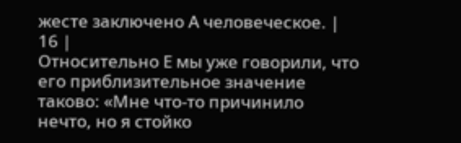жесте заключено А человеческое. | 16 |
Относительно Е мы уже говорили, что его приблизительное значение таково: «Мне что-то причинило нечто, но я стойко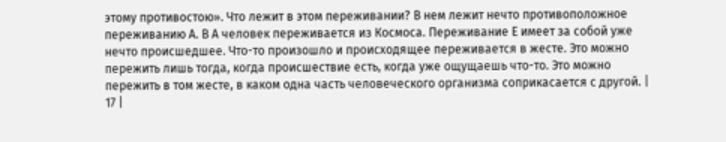этому противостою». Что лежит в этом переживании? В нем лежит нечто противоположное переживанию А. В А человек переживается из Космоса. Переживание Е имеет за собой уже нечто происшедшее. Что-то произошло и происходящее переживается в жесте. Это можно пережить лишь тогда, когда происшествие есть, когда уже ощущаешь что-то. Это можно пережить в том жесте, в каком одна часть человеческого организма соприкасается с другой. | 17 |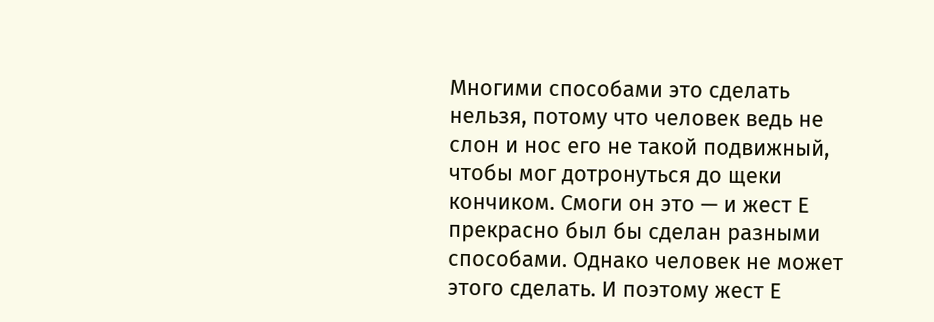Многими способами это сделать нельзя, потому что человек ведь не слон и нос его не такой подвижный, чтобы мог дотронуться до щеки кончиком. Смоги он это — и жест Е прекрасно был бы сделан разными способами. Однако человек не может этого сделать. И поэтому жест Е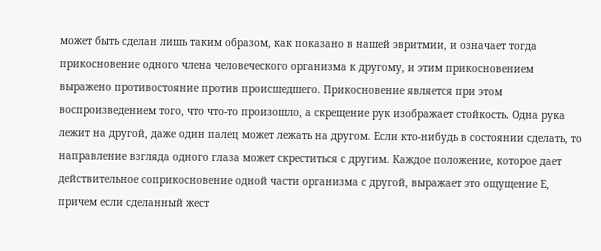может быть сделан лишь таким образом, как показано в нашей эвритмии, и означает тогда прикосновение одного члена человеческого организма к другому, и этим прикосновением выражено противостояние против происшедшего. Прикосновение является при этом воспроизведением того, что что-то произошло, а скрещение рук изображает стойкость. Одна рука лежит на другой, даже один палец может лежать на другом. Если кто-нибудь в состоянии сделать, то направление взгляда одного глаза может скреститься с другим. Каждое положение, которое дает действительное соприкосновение одной части организма с другой, выражает это ощущение Е, причем если сделанный жест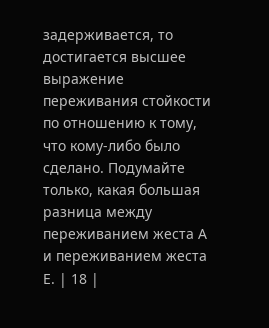задерживается, то достигается высшее выражение переживания стойкости по отношению к тому, что кому-либо было сделано. Подумайте только, какая большая разница между переживанием жеста А и переживанием жеста Е. | 18 |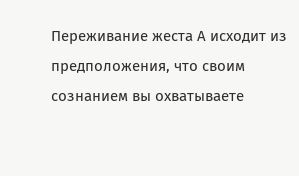Переживание жеста А исходит из предположения, что своим сознанием вы охватываете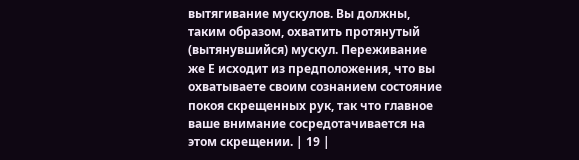вытягивание мускулов. Вы должны, таким образом, охватить протянутый (вытянувшийся) мускул. Переживание же Е исходит из предположения, что вы охватываете своим сознанием состояние покоя скрещенных рук, так что главное ваше внимание сосредотачивается на этом скрещении. | 19 |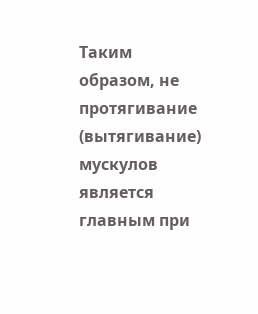Таким образом, не протягивание (вытягивание) мускулов является главным при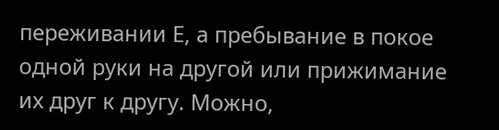переживании Е, а пребывание в покое одной руки на другой или прижимание их друг к другу. Можно,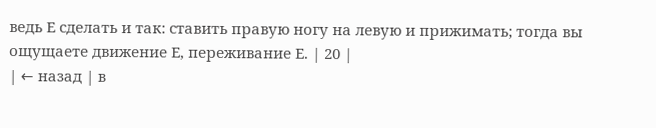ведь Е сделать и так: ставить правую ногу на левую и прижимать; тогда вы ощущаете движение Е, переживание Е. | 20 |
| ← назад | в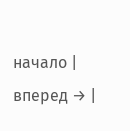начало | вперед → |